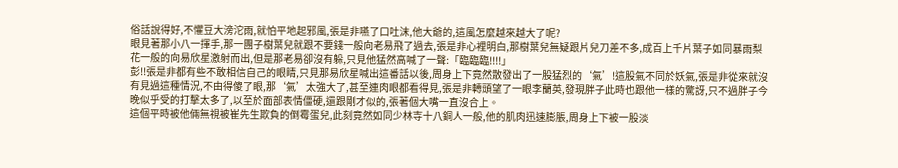俗話說得好,不懼豆大滂沱雨,就怕平地起邪風,張是非嚥了口吐沫,他大爺的,這風怎麼越來越大了呢?
眼見著那小八一揮手,那一團子樹葉兒就跟不要錢一般向老易飛了過去,張是非心裡明白,那樹葉兒無疑跟片兒刀差不多,成百上千片葉子如同暴雨梨花一般的向易欣星激射而出,但是那老易卻沒有躲,只見他猛然高喊了一聲:「臨臨臨!!!!」
彭!!張是非都有些不敢相信自己的眼睛,只見那易欣星喊出這番話以後,周身上下竟然散發出了一股猛烈的‘氣’!這股氣不同於妖氣,張是非從來就沒有見過這種情況,不由得傻了眼,那‘氣’太強大了,甚至連肉眼都看得見,張是非轉頭望了一眼李蘭英,發現胖子此時也跟他一樣的驚訝,只不過胖子今晚似乎受的打擊太多了,以至於面部表情僵硬,還跟剛才似的,張著個大嘴一直沒合上。
這個平時被他倆無視被崔先生欺負的倒霉蛋兒,此刻竟然如同少林寺十八銅人一般,他的肌肉迅速膨脹,周身上下被一股淡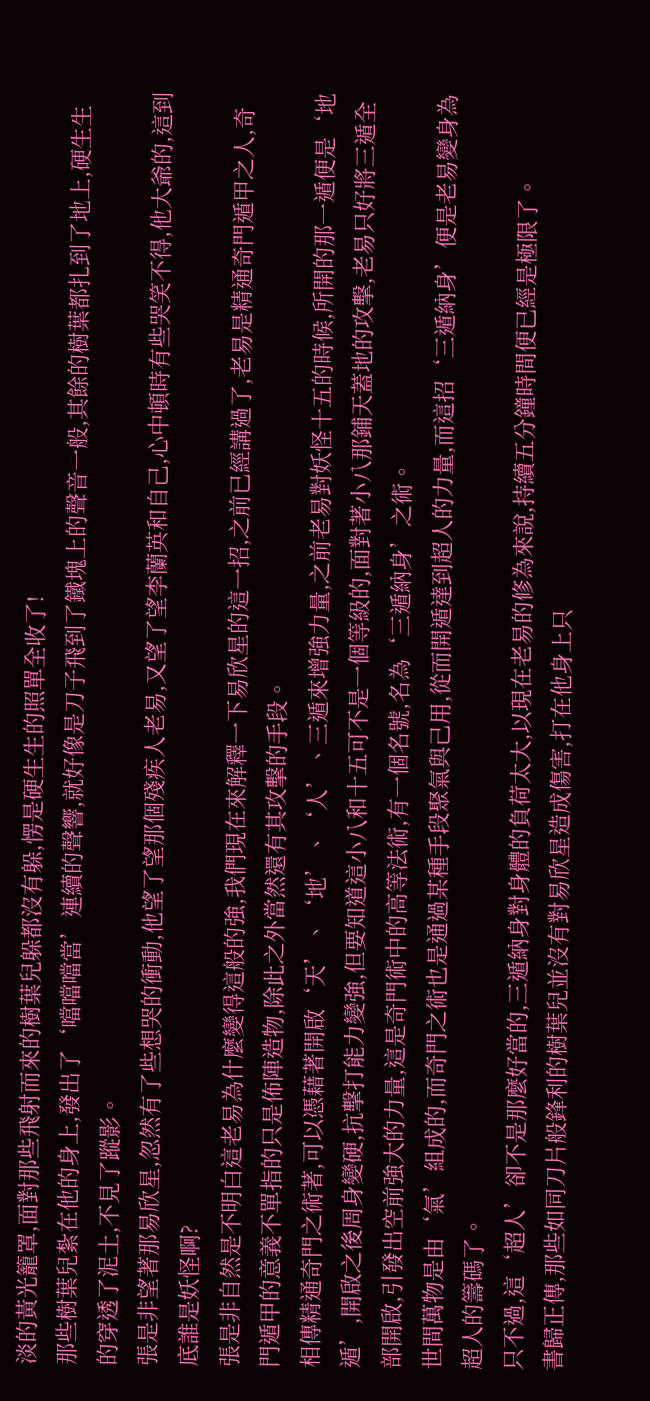淡的黃光籠罩,面對那些飛射而來的樹葉兒躲都沒有躲,愣是硬生生的照單全收了!
那些樹葉兒紮在他的身上,發出了‘噹噹噹當’連續的聲響,就好像是刀子飛到了鐵塊上的聲音一般,其餘的樹葉都扎到了地上,硬生生的穿透了泥土,不見了蹤影。
張是非望著那易欣星,忽然有了些想哭的衝動,他望了望那個殘疾人老易,又望了望李蘭英和自己,心中頓時有些哭笑不得,他大爺的,這到底誰是妖怪啊?
張是非自然是不明白這老易為什麼變得這般的強,我們現在來解釋一下易欣星的這一招,之前已經講過了,老易是精通奇門遁甲之人,奇門遁甲的意義不單指的只是佈陣造物,除此之外當然還有其攻擊的手段。
相傳精通奇門之術著,可以憑藉著開啟‘天’、‘地’、‘人’、三遁來增強力量,之前老易對妖怪十五的時候,所開的那一遁便是‘地遁’,開啟之後周身變硬,抗擊打能力變強,但要知道這小八和十五可不是一個等級的,面對著小八那鋪天蓋地的攻擊,老易只好將三遁全部開啟,引發出空前強大的力量,這是奇門術中的高等法術,有一個名號,名為‘三遁納身’之術。
世間萬物是由‘氣’組成的,而奇門之術也是通過某種手段聚氣與己用,從而開遁達到超人的力量,而這招‘三遁納身’便是老易變身為超人的籌碼了。
只不過,這‘超人’卻不是那麼好當的,三遁納身對身體的負荷太大,以現在老易的修為來說,持續五分鐘時間便已經是極限了。
書歸正傳,那些如同刀片般鋒利的樹葉兒並沒有對易欣星造成傷害,打在他身上只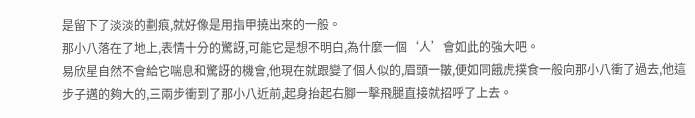是留下了淡淡的劃痕,就好像是用指甲撓出來的一般。
那小八落在了地上,表情十分的驚訝,可能它是想不明白,為什麼一個‘人’會如此的強大吧。
易欣星自然不會給它喘息和驚訝的機會,他現在就跟變了個人似的,眉頭一皺,便如同餓虎撲食一般向那小八衝了過去,他這步子邁的夠大的,三兩步衝到了那小八近前,起身抬起右腳一擊飛腿直接就招呼了上去。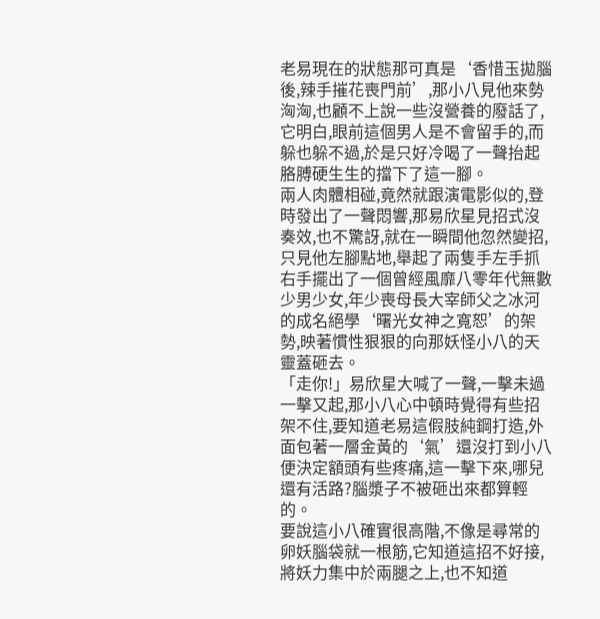老易現在的狀態那可真是‘香惜玉拋腦後,辣手摧花喪門前’,那小八見他來勢洶洶,也顧不上說一些沒營養的廢話了,它明白,眼前這個男人是不會留手的,而躲也躲不過,於是只好冷喝了一聲抬起胳膊硬生生的擋下了這一腳。
兩人肉體相碰,竟然就跟演電影似的,登時發出了一聲悶響,那易欣星見招式沒奏效,也不驚訝,就在一瞬間他忽然變招,只見他左腳點地,舉起了兩隻手左手抓右手擺出了一個曾經風靡八零年代無數少男少女,年少喪母長大宰師父之冰河的成名絕學‘曙光女神之寬恕’的架勢,映著慣性狠狠的向那妖怪小八的天靈蓋砸去。
「走你!」易欣星大喊了一聲,一擊未過一擊又起,那小八心中頓時覺得有些招架不住,要知道老易這假肢純鋼打造,外面包著一層金黃的‘氣’還沒打到小八便決定額頭有些疼痛,這一擊下來,哪兒還有活路?腦漿子不被砸出來都算輕的。
要說這小八確實很高階,不像是尋常的卵妖腦袋就一根筋,它知道這招不好接,將妖力集中於兩腿之上,也不知道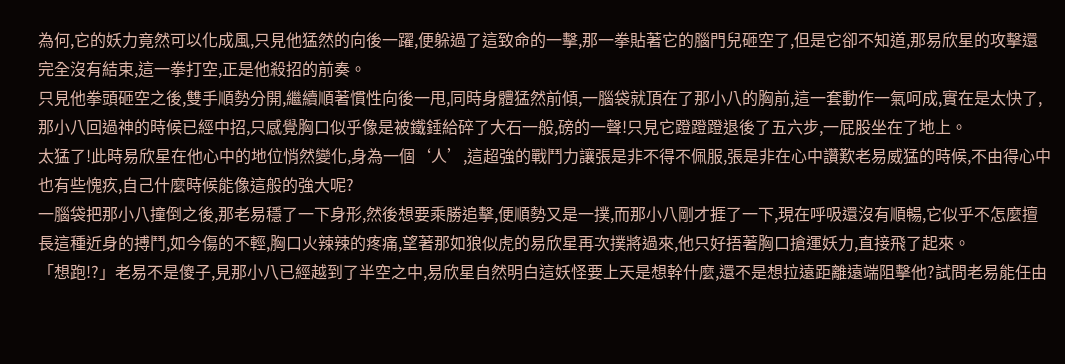為何,它的妖力竟然可以化成風,只見他猛然的向後一躍,便躲過了這致命的一擊,那一拳貼著它的腦門兒砸空了,但是它卻不知道,那易欣星的攻擊還完全沒有結束,這一拳打空,正是他殺招的前奏。
只見他拳頭砸空之後,雙手順勢分開,繼續順著慣性向後一甩,同時身體猛然前傾,一腦袋就頂在了那小八的胸前,這一套動作一氣呵成,實在是太快了,那小八回過神的時候已經中招,只感覺胸口似乎像是被鐵錘給碎了大石一般,磅的一聲!只見它蹬蹬蹬退後了五六步,一屁股坐在了地上。
太猛了!此時易欣星在他心中的地位悄然變化,身為一個‘人’,這超強的戰鬥力讓張是非不得不佩服,張是非在心中讚歎老易威猛的時候,不由得心中也有些愧疚,自己什麼時候能像這般的強大呢?
一腦袋把那小八撞倒之後,那老易穩了一下身形,然後想要乘勝追擊,便順勢又是一撲,而那小八剛才捱了一下,現在呼吸還沒有順暢,它似乎不怎麼擅長這種近身的搏鬥,如今傷的不輕,胸口火辣辣的疼痛,望著那如狼似虎的易欣星再次撲將過來,他只好捂著胸口搶運妖力,直接飛了起來。
「想跑!?」老易不是傻子,見那小八已經越到了半空之中,易欣星自然明白這妖怪要上天是想幹什麼,還不是想拉遠距離遠端阻擊他?試問老易能任由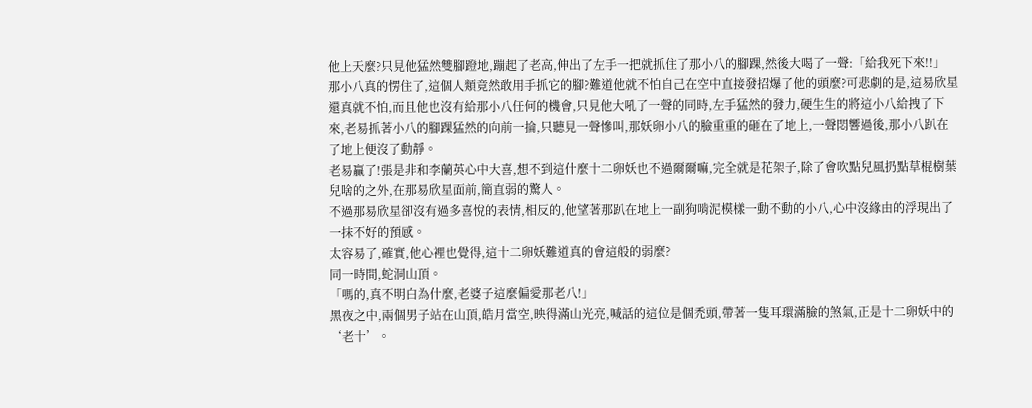他上天麼?只見他猛然雙腳蹬地,蹦起了老高,伸出了左手一把就抓住了那小八的腳踝,然後大喝了一聲:「給我死下來!!」
那小八真的愣住了,這個人類竟然敢用手抓它的腳?難道他就不怕自己在空中直接發招爆了他的頭麼?可悲劇的是,這易欣星還真就不怕,而且他也沒有給那小八任何的機會,只見他大吼了一聲的同時,左手猛然的發力,硬生生的將這小八給拽了下來,老易抓著小八的腳踝猛然的向前一掄,只聽見一聲慘叫,那妖卵小八的臉重重的砸在了地上,一聲悶響過後,那小八趴在了地上便沒了動靜。
老易贏了!張是非和李蘭英心中大喜,想不到這什麼十二卵妖也不過爾爾嘛,完全就是花架子,除了會吹點兒風扔點草棍樹葉兒啥的之外,在那易欣星面前,簡直弱的驚人。
不過那易欣星卻沒有過多喜悅的表情,相反的,他望著那趴在地上一副狗啃泥模樣一動不動的小八,心中沒緣由的浮現出了一抹不好的預感。
太容易了,確實,他心裡也覺得,這十二卵妖難道真的會這般的弱麼?
同一時間,蛇洞山頂。
「嗎的,真不明白為什麼,老婆子這麼偏愛那老八!」
黑夜之中,兩個男子站在山頂,皓月當空,映得滿山光亮,喊話的這位是個禿頭,帶著一隻耳環滿臉的煞氣,正是十二卵妖中的‘老十’。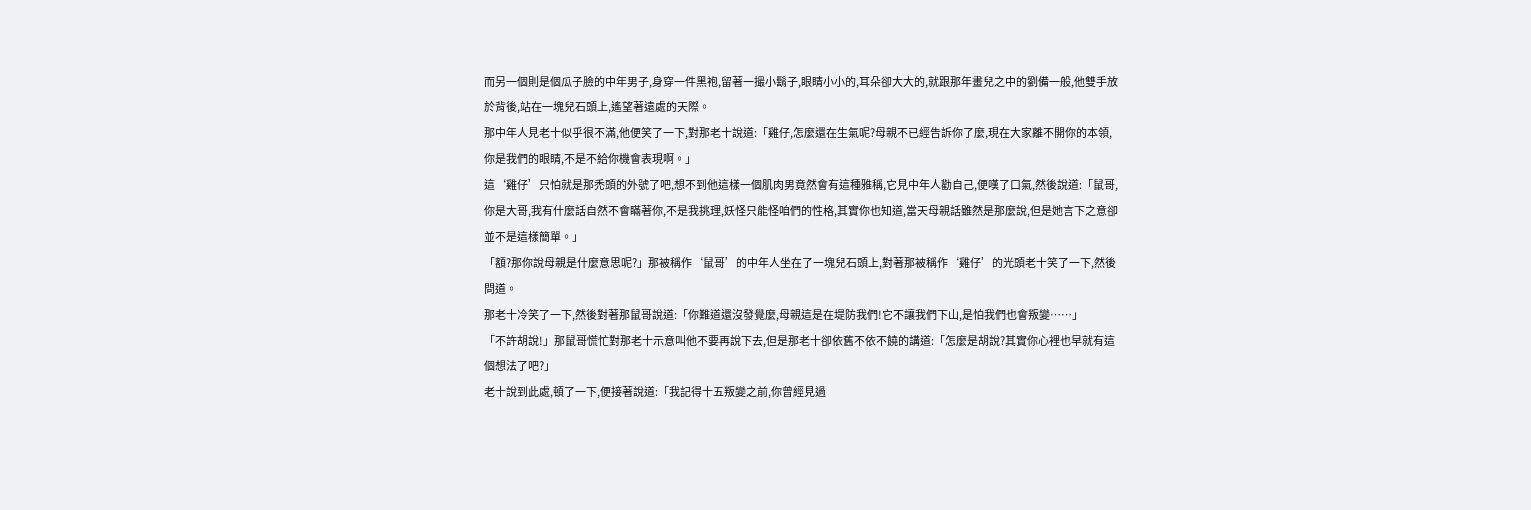而另一個則是個瓜子臉的中年男子,身穿一件黑袍,留著一撮小鬍子,眼睛小小的,耳朵卻大大的,就跟那年畫兒之中的劉備一般,他雙手放於背後,站在一塊兒石頭上,遙望著遠處的天際。
那中年人見老十似乎很不滿,他便笑了一下,對那老十說道:「雞仔,怎麼還在生氣呢?母親不已經告訴你了麼,現在大家離不開你的本領,你是我們的眼睛,不是不給你機會表現啊。」
這‘雞仔’只怕就是那禿頭的外號了吧,想不到他這樣一個肌肉男竟然會有這種雅稱,它見中年人勸自己,便嘆了口氣,然後說道:「鼠哥,你是大哥,我有什麼話自然不會瞞著你,不是我挑理,妖怪只能怪咱們的性格,其實你也知道,當天母親話雖然是那麼說,但是她言下之意卻並不是這樣簡單。」
「額?那你說母親是什麼意思呢?」那被稱作‘鼠哥’的中年人坐在了一塊兒石頭上,對著那被稱作‘雞仔’的光頭老十笑了一下,然後問道。
那老十冷笑了一下,然後對著那鼠哥說道:「你難道還沒發覺麼,母親這是在堤防我們!它不讓我們下山,是怕我們也會叛變……」
「不許胡說!」那鼠哥慌忙對那老十示意叫他不要再說下去,但是那老十卻依舊不依不饒的講道:「怎麼是胡說?其實你心裡也早就有這個想法了吧?」
老十說到此處,頓了一下,便接著說道:「我記得十五叛變之前,你曾經見過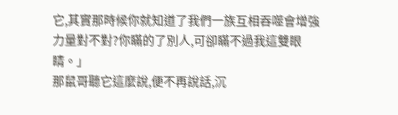它,其實那時候你就知道了我們一族互相吞噬會增強力量對不對?你瞞的了別人,可卻瞞不過我這雙眼睛。」
那鼠哥聽它這麼說,便不再說話,沉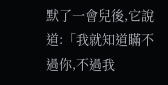默了一會兒後,它說道:「我就知道瞞不過你,不過我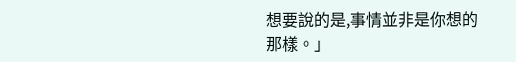想要說的是,事情並非是你想的那樣。」